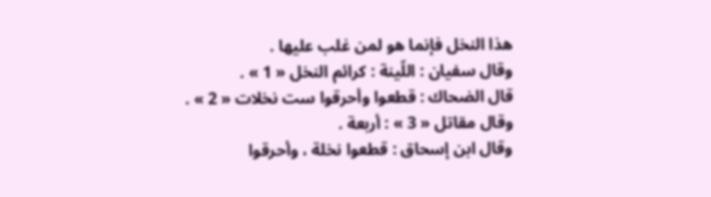هذا النخل فإنما هو لمن غلب عليها .
وقال سفيان : اللّينة : كرائم النخل « 1 » .
قال الضحاك : قطعوا وأحرقوا ست نخلات « 2 » .
وقال مقاتل « 3 » : أربعة .
وقال ابن إسحاق : قطعوا نخلة ، وأحرقوا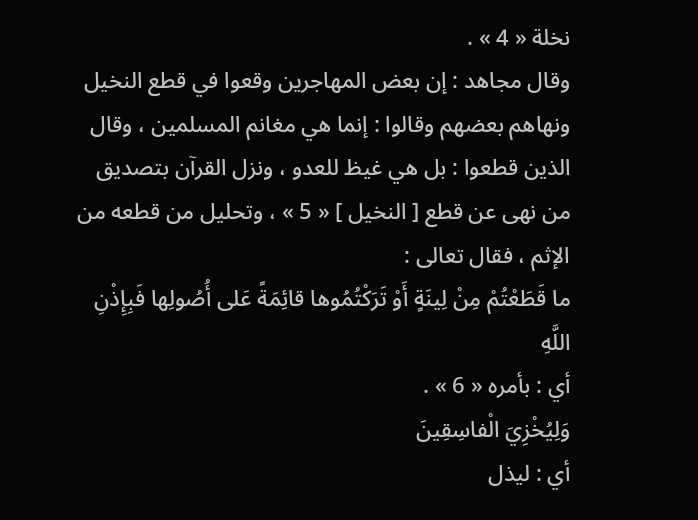نخلة « 4 » .
وقال مجاهد : إن بعض المهاجرين وقعوا في قطع النخيل ونهاهم بعضهم وقالوا : إنما هي مغانم المسلمين ، وقال الذين قطعوا : بل هي غيظ للعدو ، ونزل القرآن بتصديق من نهى عن قطع [ النخيل ] « 5 » ، وتحليل من قطعه من الإثم ، فقال تعالى :
ما قَطَعْتُمْ مِنْ لِينَةٍ أَوْ تَرَكْتُمُوها قائِمَةً عَلى أُصُولِها فَبِإِذْنِ اللَّهِ
أي : بأمره « 6 » .
وَلِيُخْزِيَ الْفاسِقِينَ
أي : ليذل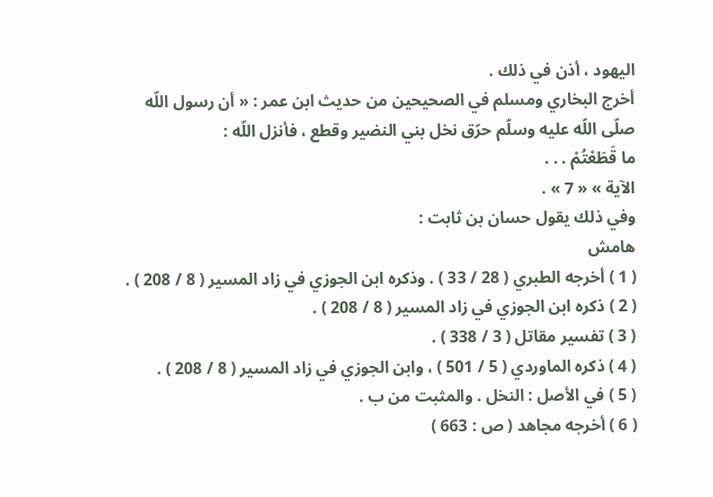اليهود ، أذن في ذلك .
أخرج البخاري ومسلم في الصحيحين من حديث ابن عمر : « أن رسول اللّه صلّى اللّه عليه وسلّم حرّق نخل بني النضير وقطع ، فأنزل اللّه :
ما قَطَعْتُمْ . . .
الآية » « 7 » .
وفي ذلك يقول حسان بن ثابت :
هامش
( 1 ) أخرجه الطبري ( 28 / 33 ) . وذكره ابن الجوزي في زاد المسير ( 8 / 208 ) .
( 2 ) ذكره ابن الجوزي في زاد المسير ( 8 / 208 ) .
( 3 ) تفسير مقاتل ( 3 / 338 ) .
( 4 ) ذكره الماوردي ( 5 / 501 ) ، وابن الجوزي في زاد المسير ( 8 / 208 ) .
( 5 ) في الأصل : النخل . والمثبت من ب .
( 6 ) أخرجه مجاهد ( ص : 663 )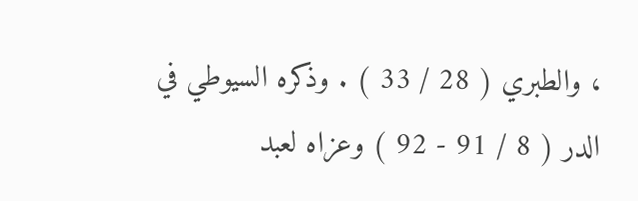، والطبري ( 28 / 33 ) . وذكره السيوطي في الدر ( 8 / 91 - 92 ) وعزاه لعبد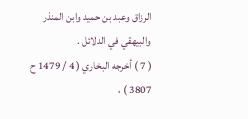الرزاق وعبد بن حميد وابن المنذر والبيهقي في الدلائل .
( 7 ) أخرجه البخاري ( 4 / 1479 ح 3807 ) ،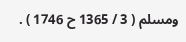ومسلم ( 3 / 1365 ح 1746 ) .